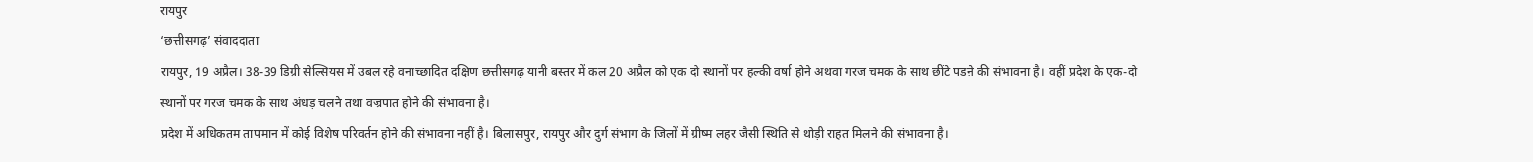रायपुर
‘छत्तीसगढ़’ संवाददाता
रायपुर, 19 अप्रैल। 38-39 डिग्री सेल्सियस में उबल रहे वनाच्छादित दक्षिण छत्तीसगढ़ यानी बस्तर में कल 20 अप्रैल को एक दो स्थानों पर हल्की वर्षा होने अथवा गरज चमक के साथ छींटे पडऩे की संभावना है। वहीं प्रदेश के एक-दो स्थानों पर गरज चमक के साथ अंधड़ चलने तथा वज्रपात होने की संभावना है।
प्रदेश में अधिकतम तापमान में कोई विशेष परिवर्तन होने की संभावना नहीं है। बिलासपुर, रायपुर और दुर्ग संभाग के जिलों में ग्रीष्म लहर जैसी स्थिति से थोड़ी राहत मिलने की संभावना है।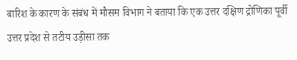बारिश के कारण के संबंध में मौसम विभाग ने बताया कि एक उत्तर दक्षिण द्रोणिका पूर्वी उत्तर प्रदेश से तटीय उड़ीसा तक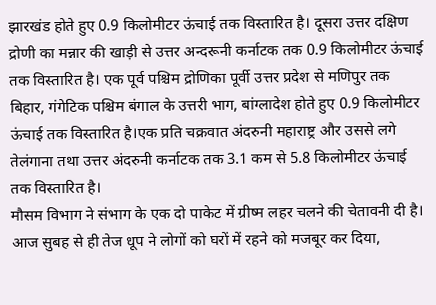झारखंड होते हुए 0.9 किलोमीटर ऊंचाई तक विस्तारित है। दूसरा उत्तर दक्षिण द्रोणी का मन्नार की खाड़ी से उत्तर अन्दरूनी कर्नाटक तक 0.9 किलोमीटर ऊंचाई तक विस्तारित है। एक पूर्व पश्चिम द्रोणिका पूर्वी उत्तर प्रदेश से मणिपुर तक बिहार, गंगेटिक पश्चिम बंगाल के उत्तरी भाग, बांग्लादेश होते हुए 0.9 किलोमीटर ऊंचाई तक विस्तारित है।एक प्रति चक्रवात अंदरुनी महाराष्ट्र और उससे लगे तेलंगाना तथा उत्तर अंदरुनी कर्नाटक तक 3.1 कम से 5.8 किलोमीटर ऊंचाई तक विस्तारित है।
मौसम विभाग ने संभाग के एक दो पाकेट में ग्रीष्म लहर चलने की चेतावनी दी है। आज सुबह से ही तेज धूप ने लोगों को घरों में रहने को मजबूर कर दिया,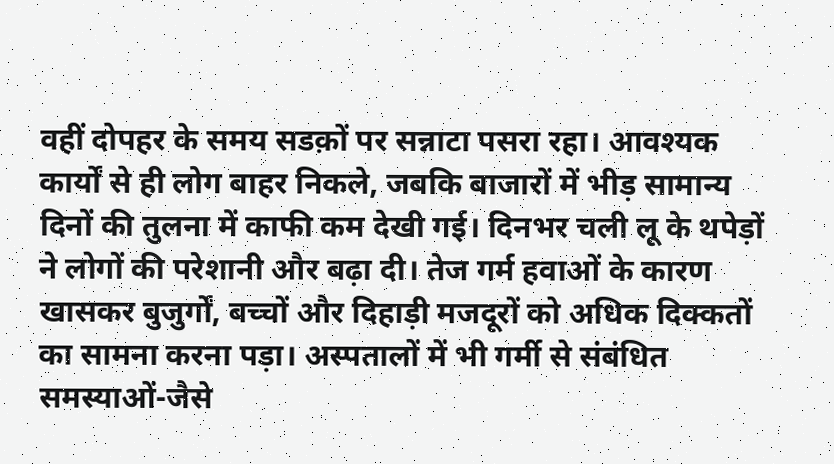वहीं दोपहर के समय सडक़ों पर सन्नाटा पसरा रहा। आवश्यक कार्यों से ही लोग बाहर निकले, जबकि बाजारों में भीड़ सामान्य दिनों की तुलना में काफी कम देखी गई। दिनभर चली लू के थपेड़ों ने लोगों की परेशानी और बढ़ा दी। तेज गर्म हवाओं के कारण खासकर बुजुर्गों, बच्चों और दिहाड़ी मजदूरों को अधिक दिक्कतों का सामना करना पड़ा। अस्पतालों में भी गर्मी से संबंधित समस्याओं-जैसे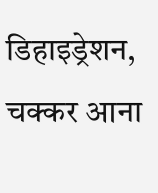डिहाइड्रेशन, चक्कर आना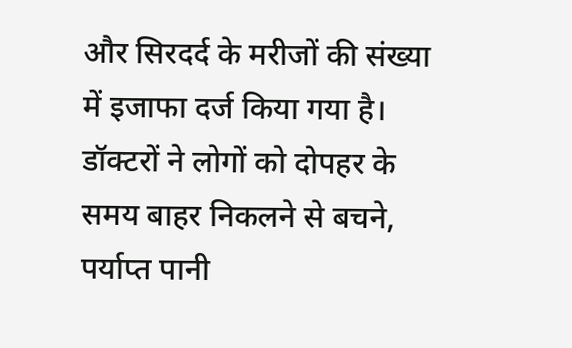और सिरदर्द के मरीजों की संख्या में इजाफा दर्ज किया गया है। डॉक्टरों ने लोगों को दोपहर के समय बाहर निकलने से बचने, पर्याप्त पानी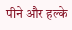पीने और हल्के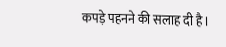कपड़े पहनने की सलाह दी है।